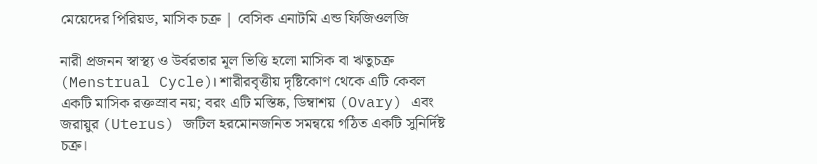মেয়েদের পিরিয়ড, মাসিক চক্র | বেসিক এনাটমি এন্ড ফিজিওলজি

নারী প্রজনন স্বাস্থ্য ও উর্বরতার মূল ভিত্তি হলো মাসিক বা ঋতুচক্র (Menstrual Cycle)। শারীরবৃত্তীয় দৃষ্টিকোণ থেকে এটি কেবল একটি মাসিক রক্তস্রাব নয়; বরং এটি মস্তিষ্ক, ডিম্বাশয় (Ovary) এবং জরায়ুর (Uterus) জটিল হরমোনজনিত সমন্বয়ে গঠিত একটি সুনির্দিষ্ট চক্র।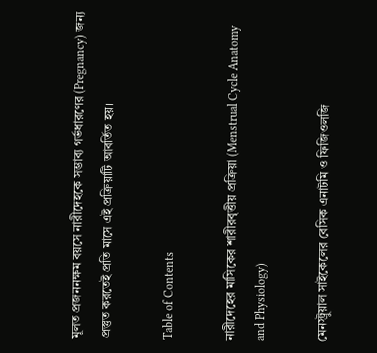মূলত প্রজননক্ষম বয়সে নারীদেহকে সম্ভাব্য গর্ভধারণের (Pregnancy) জন্য প্রস্তুত করতেই প্রতি মাসে এই প্রক্রিয়াটি আবর্তিত হয়।

Table of Contents

নারীদেহের মাসিকের শারীরবৃত্তীয় প্রক্রিয়া (Menstrual Cycle Anatomy and Physiology)

মেনস্ট্রুয়াল সাইকেলের বেসিক এনাটমি ও ফিজিওলজি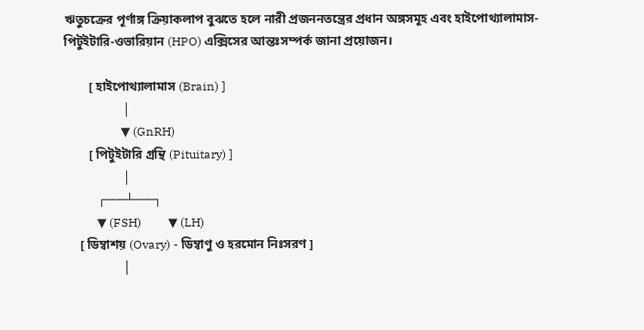ঋতুচক্রের পূর্ণাঙ্গ ক্রিয়াকলাপ বুঝতে হলে নারী প্রজননতন্ত্রের প্রধান অঙ্গসমূহ এবং হাইপোথ্যালামাস-পিটুইটারি-ওভারিয়ান (HPO) এক্সিসের আন্তঃসম্পর্ক জানা প্রয়োজন।

        [ হাইপোথ্যালামাস (Brain) ]
                   │
                   ▼ (GnRH)
        [ পিটুইটারি গ্রন্থি (Pituitary) ]
                   │
           ┌───┴───┐
           ▼ (FSH)         ▼ (LH)
     [ ডিম্বাশয় (Ovary) - ডিম্বাণু ও হরমোন নিঃসরণ ]
                   │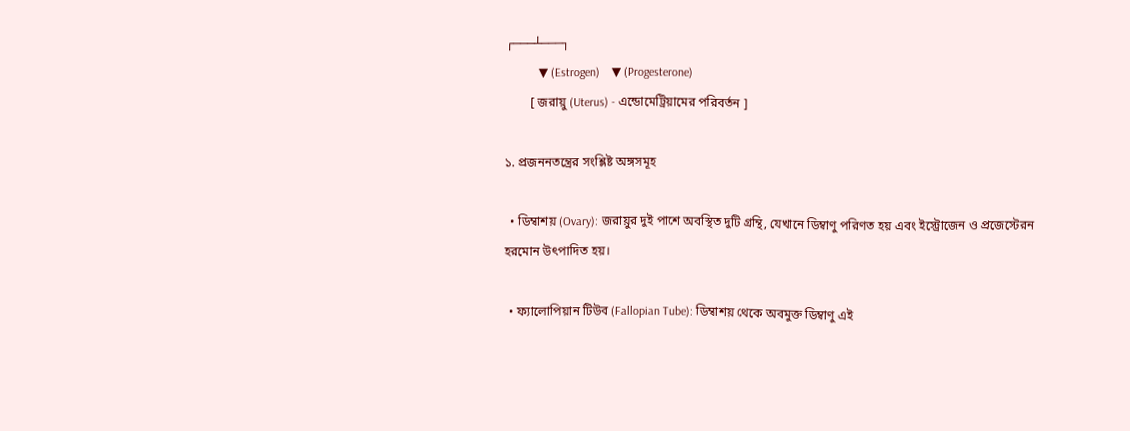┌───┴───┐
           ▼ (Estrogen)    ▼ (Progesterone)
        [ জরায়ু (Uterus) - এন্ডোমেট্রিয়ামের পরিবর্তন ]

১. প্রজননতন্ত্রের সংশ্লিষ্ট অঙ্গসমূহ

  • ডিম্বাশয় (Ovary): জরায়ুর দুই পাশে অবস্থিত দুটি গ্রন্থি, যেখানে ডিম্বাণু পরিণত হয় এবং ইস্ট্রোজেন ও প্রজেস্টেরন হরমোন উৎপাদিত হয়।

  • ফ্যালোপিয়ান টিউব (Fallopian Tube): ডিম্বাশয় থেকে অবমুক্ত ডিম্বাণু এই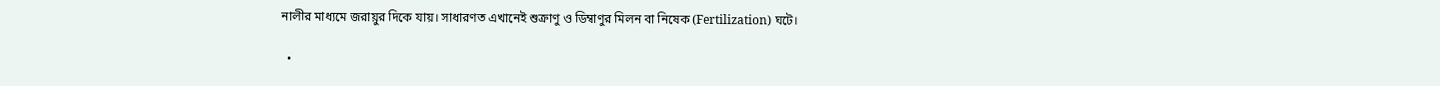নালীর মাধ্যমে জরায়ুর দিকে যায়। সাধারণত এখানেই শুক্রাণু ও ডিম্বাণুর মিলন বা নিষেক (Fertilization) ঘটে।

  •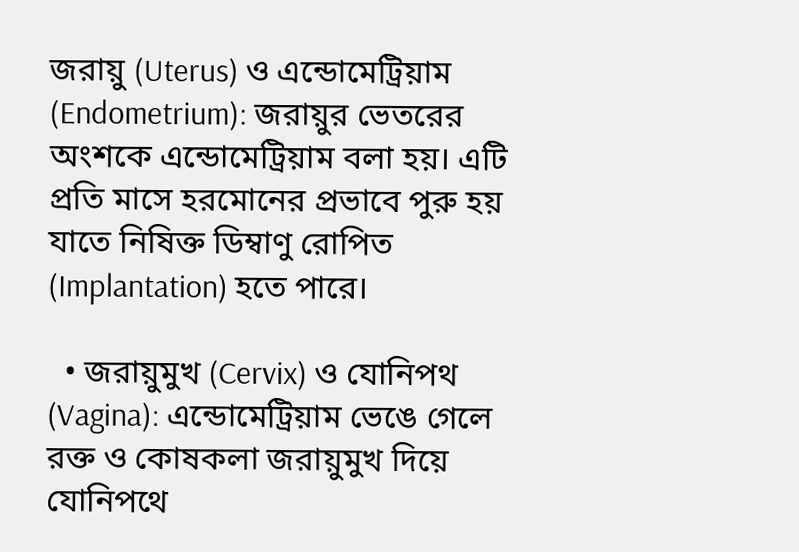জরায়ু (Uterus) ও এন্ডোমেট্রিয়াম (Endometrium): জরায়ুর ভেতরের অংশকে এন্ডোমেট্রিয়াম বলা হয়। এটি প্রতি মাসে হরমোনের প্রভাবে পুরু হয় যাতে নিষিক্ত ডিম্বাণু রোপিত (Implantation) হতে পারে।

  • জরায়ুমুখ (Cervix) ও যোনিপথ (Vagina): এন্ডোমেট্রিয়াম ভেঙে গেলে রক্ত ও কোষকলা জরায়ুমুখ দিয়ে যোনিপথে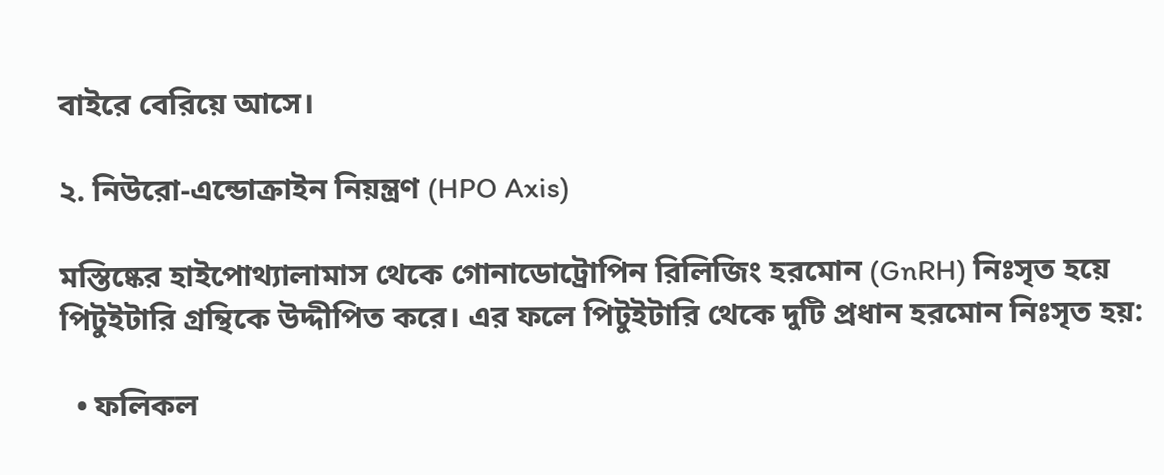বাইরে বেরিয়ে আসে।

২. নিউরো-এন্ডোক্রাইন নিয়ন্ত্রণ (HPO Axis)

মস্তিষ্কের হাইপোথ্যালামাস থেকে গোনাডোট্রোপিন রিলিজিং হরমোন (GnRH) নিঃসৃত হয়ে পিটুইটারি গ্রন্থিকে উদ্দীপিত করে। এর ফলে পিটুইটারি থেকে দুটি প্রধান হরমোন নিঃসৃত হয়:

  • ফলিকল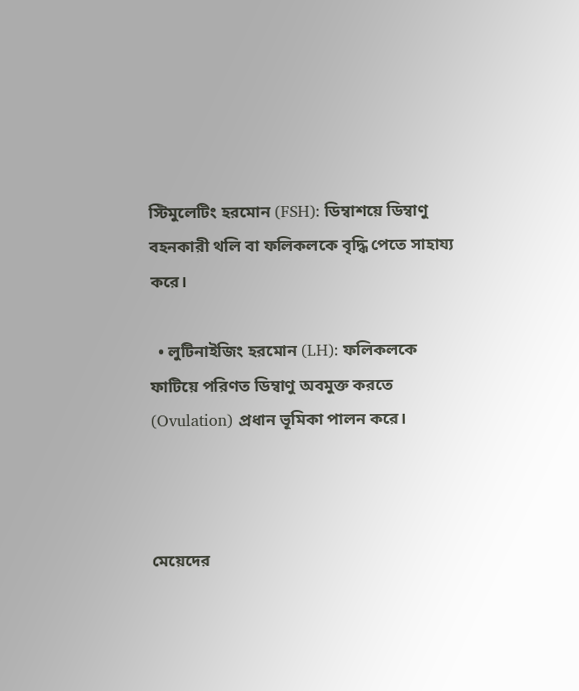স্টিমুলেটিং হরমোন (FSH): ডিম্বাশয়ে ডিম্বাণু বহনকারী থলি বা ফলিকলকে বৃদ্ধি পেতে সাহায্য করে।

  • লুটিনাইজিং হরমোন (LH): ফলিকলকে ফাটিয়ে পরিণত ডিম্বাণু অবমুক্ত করতে (Ovulation) প্রধান ভূমিকা পালন করে।



মেয়েদের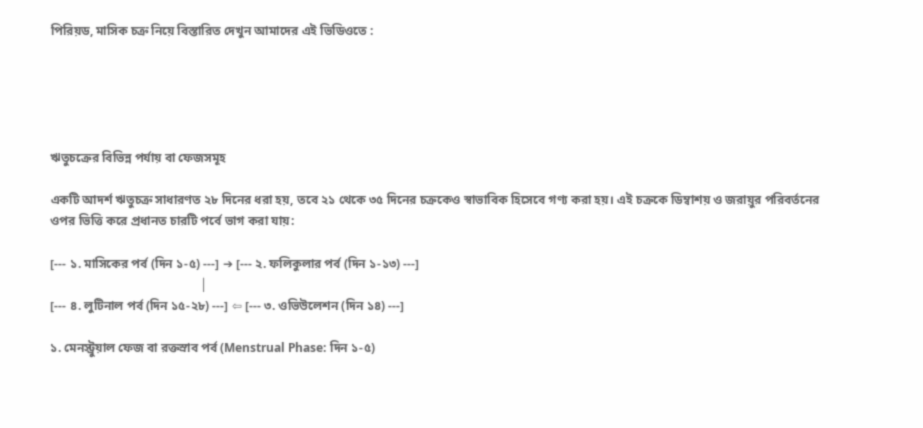পিরিয়ড, মাসিক চক্র নিয়ে বিস্তারিত দেখুন আমাদের এই ভিডিওতে :





ঋতুচক্রের বিভিন্ন পর্যায় বা ফেজসমূহ

একটি আদর্শ ঋতুচক্র সাধারণত ২৮ দিনের ধরা হয়, তবে ২১ থেকে ৩৫ দিনের চক্রকেও স্বাভাবিক হিসেবে গণ্য করা হয়। এই চক্রকে ডিম্বাশয় ও জরায়ুর পরিবর্তনের ওপর ভিত্তি করে প্রধানত চারটি পর্বে ভাগ করা যায়:

[--- ১. মাসিকের পর্ব (দিন ১-৫) ---] ➔ [--- ২. ফলিকুলার পর্ব (দিন ১-১৩) ---]
                                                │
[--- ৪. লুটিনাল পর্ব (দিন ১৫-২৮) ---] ⇦ [--- ৩. ওভিউলেশন (দিন ১৪) ---]

১. মেনস্ট্রুয়াল ফেজ বা রক্তস্রাব পর্ব (Menstrual Phase: দিন ১-৫)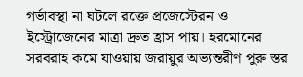গর্ভাবস্থা না ঘটলে রক্তে প্রজেস্টেরন ও ইস্ট্রোজেনের মাত্রা দ্রুত হ্রাস পায়। হরমোনের সরবরাহ কমে যাওয়ায় জরায়ুর অভ্যন্তরীণ পুরু স্তর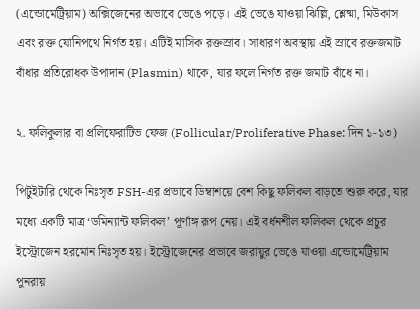(এন্ডোমেট্রিয়াম) অক্সিজেনের অভাবে ভেঙে পড়ে। এই ভেঙে যাওয়া ঝিল্লি, শ্লেষ্মা, মিউকাস এবং রক্ত যোনিপথে নির্গত হয়। এটিই মাসিক রক্তস্রাব। সাধারণ অবস্থায় এই স্রাবে রক্তজমাট বাঁধার প্রতিরোধক উপাদান (Plasmin) থাকে, যার ফলে নির্গত রক্ত জমাট বাঁধে না।

২. ফলিকুলার বা প্রলিফেরাটিভ ফেজ (Follicular/Proliferative Phase: দিন ১-১৩)

পিটুইটারি থেকে নিঃসৃত FSH-এর প্রভাবে ডিম্বাশয়ে বেশ কিছু ফলিকল বাড়তে শুরু করে, যার মধ্যে একটি মাত্র ‘ডমিন্যান্ট ফলিকল’ পূর্ণাঙ্গ রূপ নেয়। এই বর্ধনশীল ফলিকল থেকে প্রচুর ইস্ট্রোজেন হরমোন নিঃসৃত হয়। ইস্ট্রোজেনের প্রভাবে জরায়ুর ভেঙে যাওয়া এন্ডোমেট্রিয়াম পুনরায়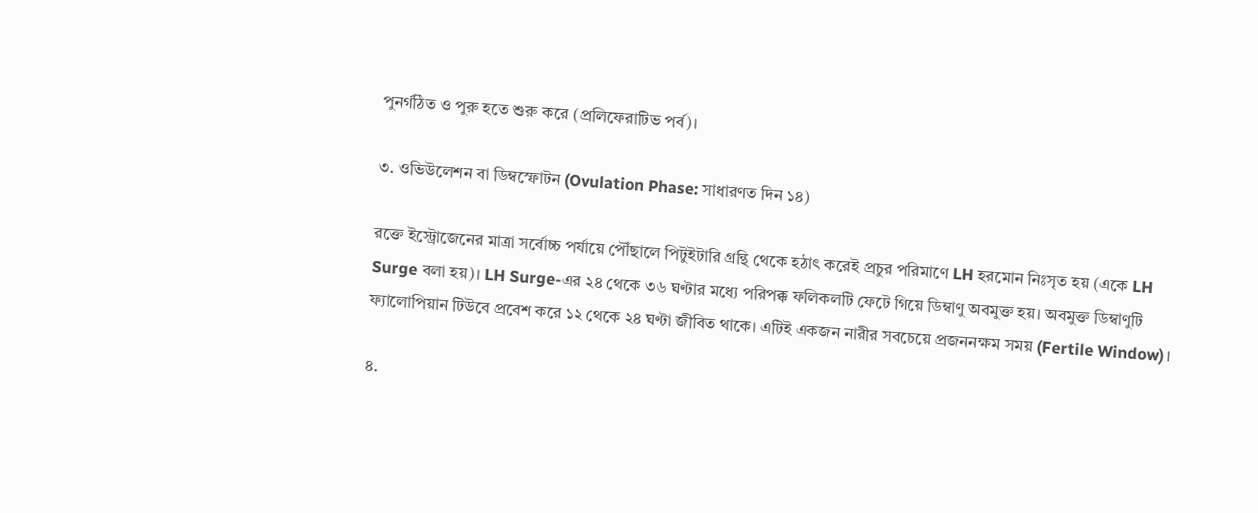পুনর্গঠিত ও পুরু হতে শুরু করে (প্রলিফেরাটিভ পর্ব)।

৩. ওভিউলেশন বা ডিম্বস্ফোটন (Ovulation Phase: সাধারণত দিন ১৪)

রক্তে ইস্ট্রোজেনের মাত্রা সর্বোচ্চ পর্যায়ে পৌঁছালে পিটুইটারি গ্রন্থি থেকে হঠাৎ করেই প্রচুর পরিমাণে LH হরমোন নিঃসৃত হয় (একে LH Surge বলা হয়)। LH Surge-এর ২৪ থেকে ৩৬ ঘণ্টার মধ্যে পরিপক্ক ফলিকলটি ফেটে গিয়ে ডিম্বাণু অবমুক্ত হয়। অবমুক্ত ডিম্বাণুটি ফ্যালোপিয়ান টিউবে প্রবেশ করে ১২ থেকে ২৪ ঘণ্টা জীবিত থাকে। এটিই একজন নারীর সবচেয়ে প্রজননক্ষম সময় (Fertile Window)।

৪.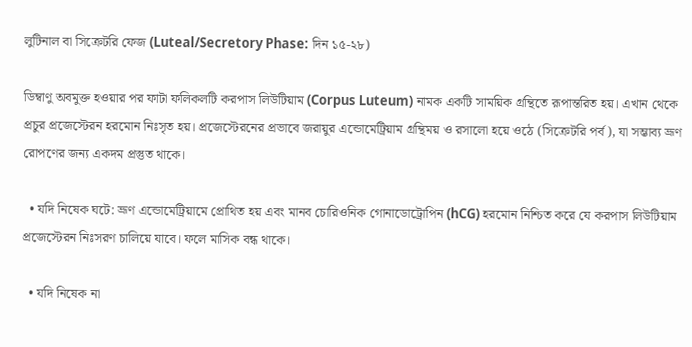লুটিনাল বা সিক্রেটরি ফেজ (Luteal/Secretory Phase: দিন ১৫-২৮)

ডিম্বাণু অবমুক্ত হওয়ার পর ফাটা ফলিকলটি করপাস লিউটিয়াম (Corpus Luteum) নামক একটি সাময়িক গ্রন্থিতে রূপান্তরিত হয়। এখান থেকে প্রচুর প্রজেস্টেরন হরমোন নিঃসৃত হয়। প্রজেস্টেরনের প্রভাবে জরায়ুর এন্ডোমেট্রিয়াম গ্রন্থিময় ও রসালো হয়ে ওঠে (সিক্রেটরি পর্ব), যা সম্ভাব্য ভ্রূণ রোপণের জন্য একদম প্রস্তুত থাকে।

  • যদি নিষেক ঘটে: ভ্রূণ এন্ডোমেট্রিয়ামে প্রোথিত হয় এবং মানব চোরিওনিক গোনাডোট্রোপিন (hCG) হরমোন নিশ্চিত করে যে করপাস লিউটিয়াম প্রজেস্টেরন নিঃসরণ চালিয়ে যাবে। ফলে মাসিক বন্ধ থাকে।

  • যদি নিষেক না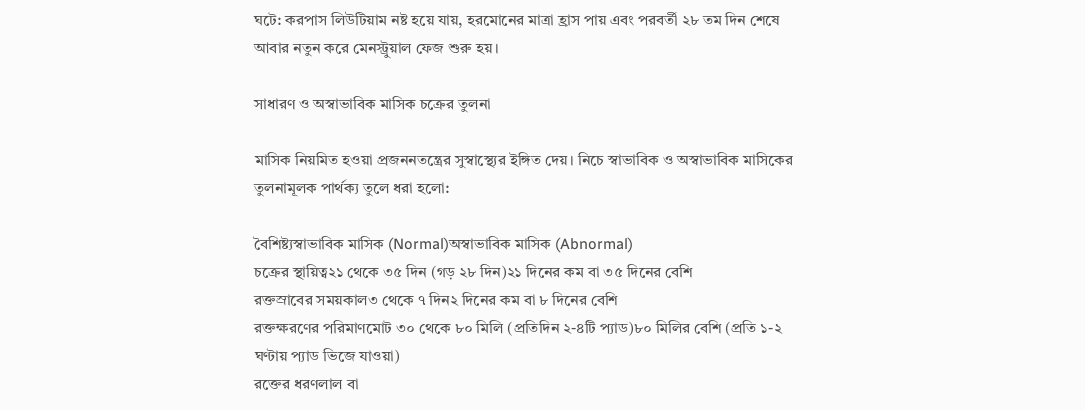ঘটে: করপাস লিউটিয়াম নষ্ট হয়ে যায়, হরমোনের মাত্রা হ্রাস পায় এবং পরবর্তী ২৮ তম দিন শেষে আবার নতুন করে মেনস্ট্রুয়াল ফেজ শুরু হয়।

সাধারণ ও অস্বাভাবিক মাসিক চক্রের তুলনা

মাসিক নিয়মিত হওয়া প্রজননতন্ত্রের সুস্বাস্থ্যের ইঙ্গিত দেয়। নিচে স্বাভাবিক ও অস্বাভাবিক মাসিকের তুলনামূলক পার্থক্য তুলে ধরা হলো:

বৈশিষ্ট্যস্বাভাবিক মাসিক (Normal)অস্বাভাবিক মাসিক (Abnormal)
চক্রের স্থায়িত্ব২১ থেকে ৩৫ দিন (গড় ২৮ দিন)২১ দিনের কম বা ৩৫ দিনের বেশি
রক্তস্রাবের সময়কাল৩ থেকে ৭ দিন২ দিনের কম বা ৮ দিনের বেশি
রক্তক্ষরণের পরিমাণমোট ৩০ থেকে ৮০ মিলি (প্রতিদিন ২-৪টি প্যাড)৮০ মিলির বেশি (প্রতি ১-২ ঘণ্টায় প্যাড ভিজে যাওয়া)
রক্তের ধরণলাল বা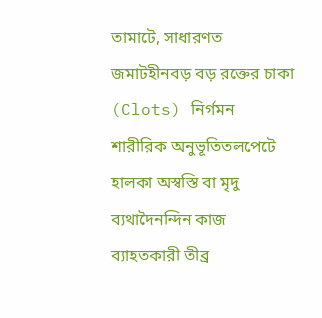তামাটে, সাধারণত জমাটহীনবড় বড় রক্তের চাকা (Clots) নির্গমন
শারীরিক অনুভূতিতলপেটে হালকা অস্বস্তি বা মৃদু ব্যথাদৈনন্দিন কাজ ব্যাহতকারী তীব্র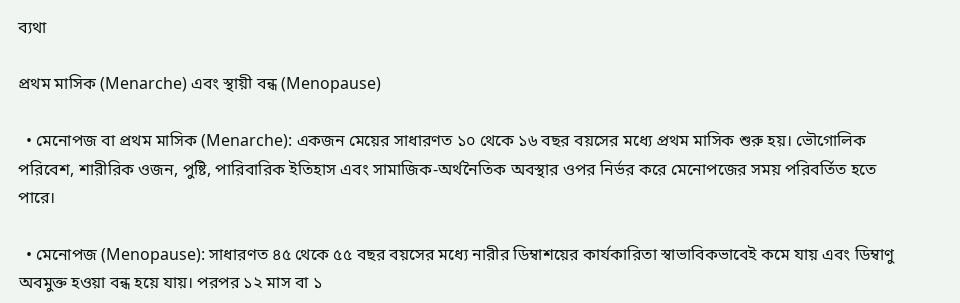ব্যথা

প্রথম মাসিক (Menarche) এবং স্থায়ী বন্ধ (Menopause)

  • মেনোপজ বা প্রথম মাসিক (Menarche): একজন মেয়ের সাধারণত ১০ থেকে ১৬ বছর বয়সের মধ্যে প্রথম মাসিক শুরু হয়। ভৌগোলিক পরিবেশ, শারীরিক ওজন, পুষ্টি, পারিবারিক ইতিহাস এবং সামাজিক-অর্থনৈতিক অবস্থার ওপর নির্ভর করে মেনোপজের সময় পরিবর্তিত হতে পারে।

  • মেনোপজ (Menopause): সাধারণত ৪৫ থেকে ৫৫ বছর বয়সের মধ্যে নারীর ডিম্বাশয়ের কার্যকারিতা স্বাভাবিকভাবেই কমে যায় এবং ডিম্বাণু অবমুক্ত হওয়া বন্ধ হয়ে যায়। পরপর ১২ মাস বা ১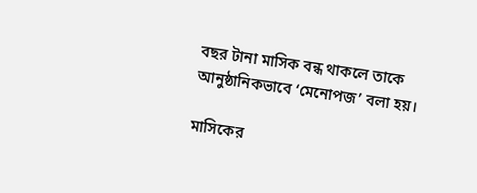বছর টানা মাসিক বন্ধ থাকলে তাকে আনুষ্ঠানিকভাবে ‘মেনোপজ’ বলা হয়।

মাসিকের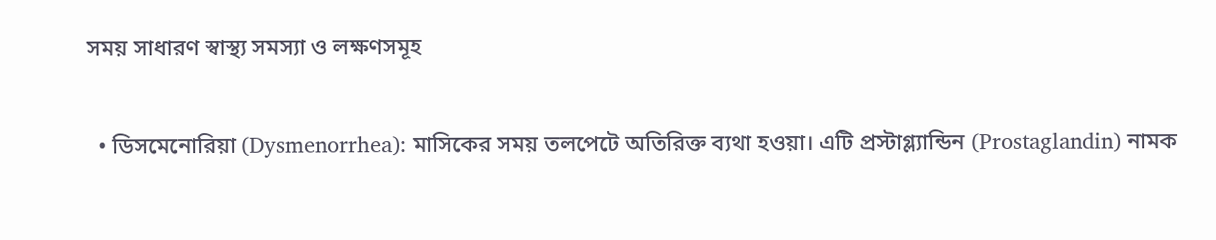সময় সাধারণ স্বাস্থ্য সমস্যা ও লক্ষণসমূহ

  • ডিসমেনোরিয়া (Dysmenorrhea): মাসিকের সময় তলপেটে অতিরিক্ত ব্যথা হওয়া। এটি প্রস্টাগ্ল্যান্ডিন (Prostaglandin) নামক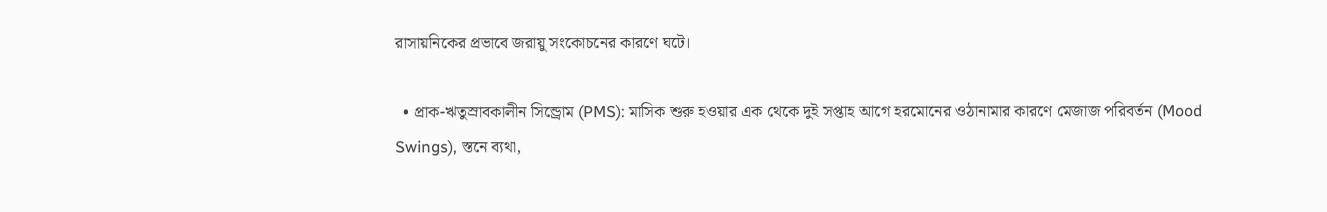রাসায়নিকের প্রভাবে জরায়ু সংকোচনের কারণে ঘটে।

  • প্রাক-ঋতুস্রাবকালীন সিন্ড্রোম (PMS): মাসিক শুরু হওয়ার এক থেকে দুই সপ্তাহ আগে হরমোনের ওঠানামার কারণে মেজাজ পরিবর্তন (Mood Swings), স্তনে ব্যথা,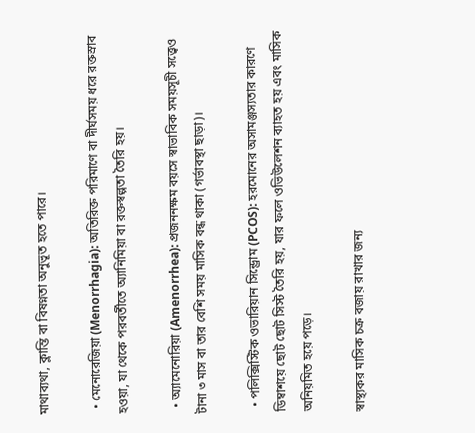মাথাব্যথা, ক্লান্তি বা বিষণ্নতা অনুভূত হতে পারে।

  • মেনোরেজিয়া (Menorrhagia): অতিরিক্ত পরিমাণে বা দীর্ঘসময় ধরে রক্তস্রাব হওয়া, যা থেকে পরবর্তীতে অ্যানিমিয়া বা রক্তস্বল্পতা তৈরি হয়।

  • অ্যামেনোরিয়া (Amenorrhea): প্রজননক্ষম বয়সে স্বাভাবিক সময়সূচী সত্ত্বেও টানা ৩ মাস বা তার বেশি সময় মাসিক বন্ধ থাকা (গর্ভাবস্থা ছাড়া)।

  • পলিক্সিস্টিক ওভারিয়ান সিন্ড্রোম (PCOS): হরমোনের অসামঞ্জস্যতার কারণে ডিম্বাশয়ে ছোট ছোট সিস্ট তৈরি হয়, যার ফলে ওভিউলেশন ব্যাহত হয় এবং মাসিক অনিয়মিত হয়ে পড়ে।

স্বাস্থ্যকর মাসিক চক্র বজায় রাখার জন্য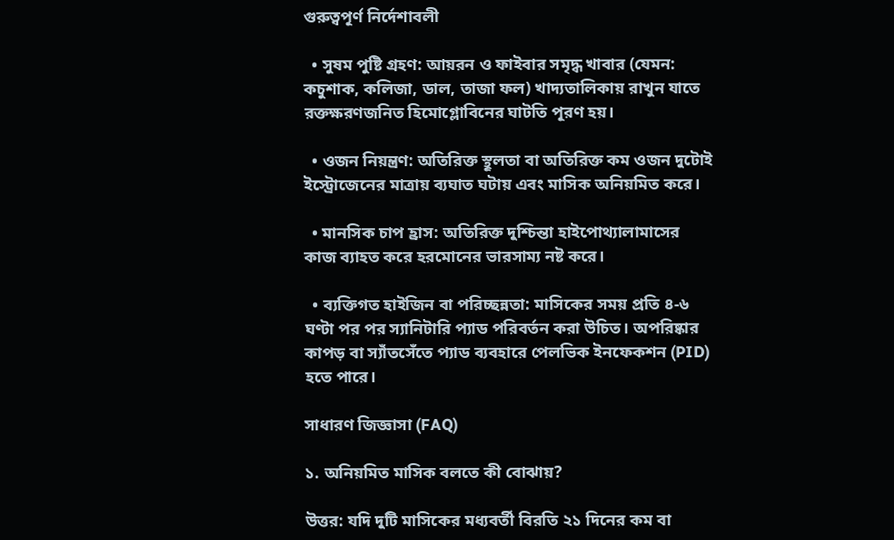গুরুত্বপূর্ণ নির্দেশাবলী

  • সুষম পুষ্টি গ্রহণ: আয়রন ও ফাইবার সমৃদ্ধ খাবার (যেমন: কচুশাক, কলিজা, ডাল, তাজা ফল) খাদ্যতালিকায় রাখুন যাতে রক্তক্ষরণজনিত হিমোগ্লোবিনের ঘাটতি পূরণ হয়।

  • ওজন নিয়ন্ত্রণ: অতিরিক্ত স্থূলতা বা অতিরিক্ত কম ওজন দুটোই ইস্ট্রোজেনের মাত্রায় ব্যঘাত ঘটায় এবং মাসিক অনিয়মিত করে।

  • মানসিক চাপ হ্রাস: অতিরিক্ত দুশ্চিন্তা হাইপোথ্যালামাসের কাজ ব্যাহত করে হরমোনের ভারসাম্য নষ্ট করে।

  • ব্যক্তিগত হাইজিন বা পরিচ্ছন্নতা: মাসিকের সময় প্রতি ৪-৬ ঘণ্টা পর পর স্যানিটারি প্যাড পরিবর্তন করা উচিত। অপরিষ্কার কাপড় বা স্যাঁতসেঁতে প্যাড ব্যবহারে পেলভিক ইনফেকশন (PID) হতে পারে।

সাধারণ জিজ্ঞাসা (FAQ)

১. অনিয়মিত মাসিক বলতে কী বোঝায়?

উত্তর: যদি দুটি মাসিকের মধ্যবর্তী বিরতি ২১ দিনের কম বা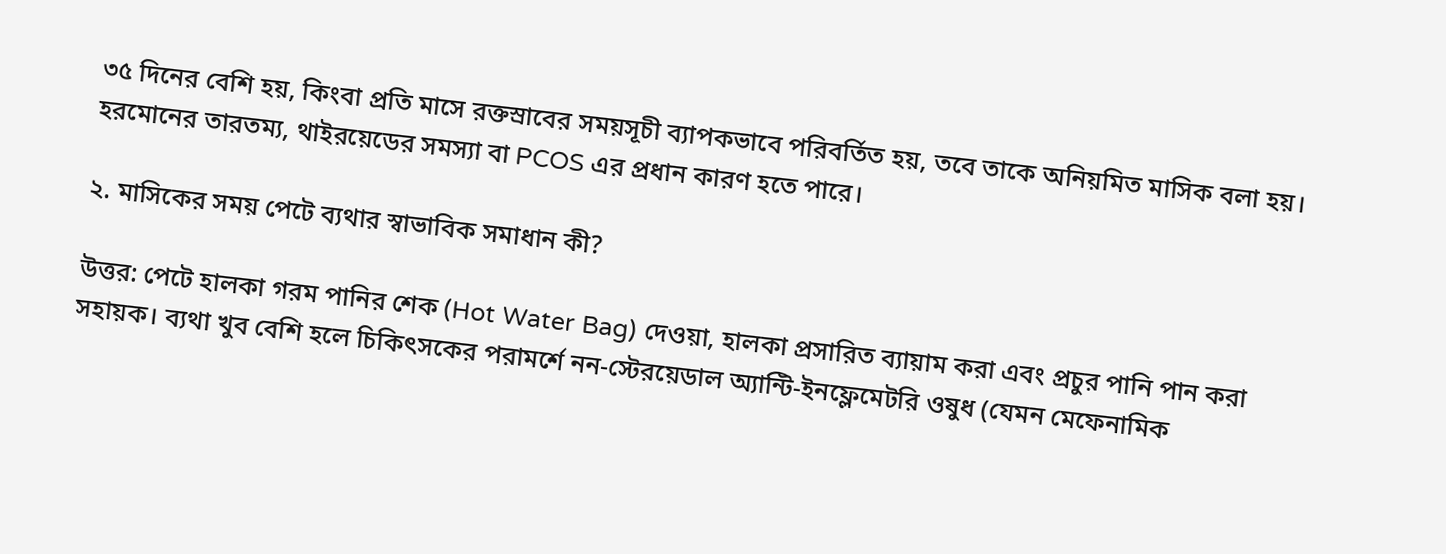৩৫ দিনের বেশি হয়, কিংবা প্রতি মাসে রক্তস্রাবের সময়সূচী ব্যাপকভাবে পরিবর্তিত হয়, তবে তাকে অনিয়মিত মাসিক বলা হয়। হরমোনের তারতম্য, থাইরয়েডের সমস্যা বা PCOS এর প্রধান কারণ হতে পারে।

২. মাসিকের সময় পেটে ব্যথার স্বাভাবিক সমাধান কী?

উত্তর: পেটে হালকা গরম পানির শেক (Hot Water Bag) দেওয়া, হালকা প্রসারিত ব্যায়াম করা এবং প্রচুর পানি পান করা সহায়ক। ব্যথা খুব বেশি হলে চিকিৎসকের পরামর্শে নন-স্টেরয়েডাল অ্যান্টি-ইনফ্লেমেটরি ওষুধ (যেমন মেফেনামিক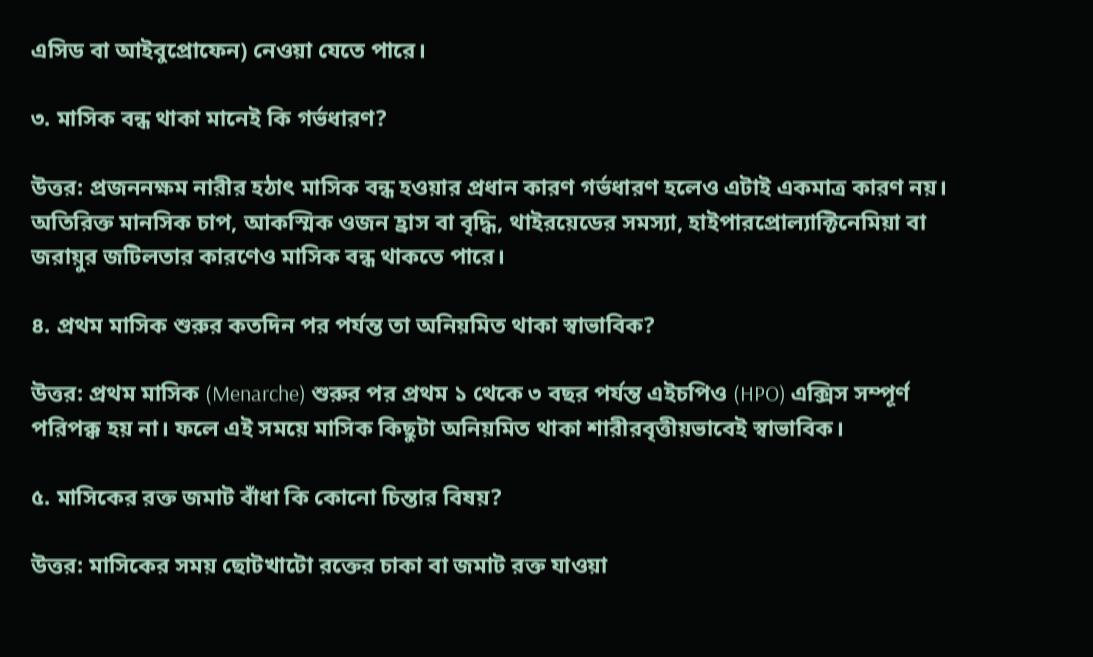এসিড বা আইবুপ্রোফেন) নেওয়া যেতে পারে।

৩. মাসিক বন্ধ থাকা মানেই কি গর্ভধারণ?

উত্তর: প্রজননক্ষম নারীর হঠাৎ মাসিক বন্ধ হওয়ার প্রধান কারণ গর্ভধারণ হলেও এটাই একমাত্র কারণ নয়। অতিরিক্ত মানসিক চাপ, আকস্মিক ওজন হ্রাস বা বৃদ্ধি, থাইরয়েডের সমস্যা, হাইপারপ্রোল্যাক্টিনেমিয়া বা জরায়ুর জটিলতার কারণেও মাসিক বন্ধ থাকতে পারে।

৪. প্রথম মাসিক শুরুর কতদিন পর পর্যন্ত তা অনিয়মিত থাকা স্বাভাবিক?

উত্তর: প্রথম মাসিক (Menarche) শুরুর পর প্রথম ১ থেকে ৩ বছর পর্যন্ত এইচপিও (HPO) এক্সিস সম্পূর্ণ পরিপক্ক হয় না। ফলে এই সময়ে মাসিক কিছুটা অনিয়মিত থাকা শারীরবৃত্তীয়ভাবেই স্বাভাবিক।

৫. মাসিকের রক্ত জমাট বাঁধা কি কোনো চিন্তার বিষয়?

উত্তর: মাসিকের সময় ছোটখাটো রক্তের চাকা বা জমাট রক্ত যাওয়া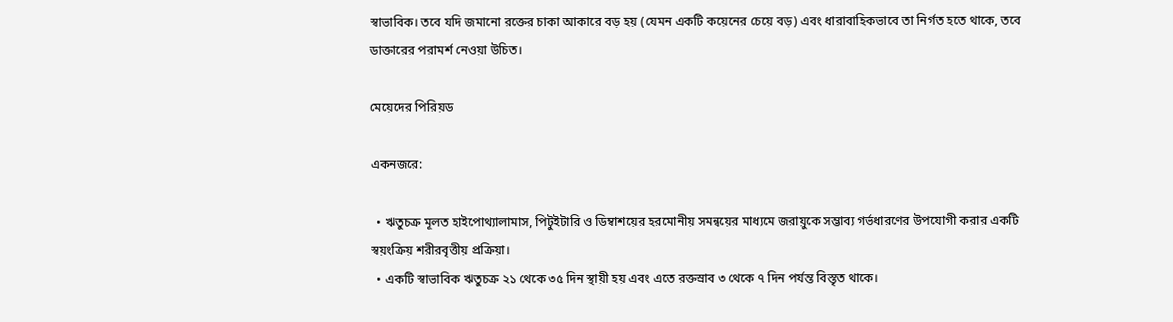স্বাভাবিক। তবে যদি জমানো রক্তের চাকা আকারে বড় হয় (যেমন একটি কয়েনের চেয়ে বড়) এবং ধারাবাহিকভাবে তা নির্গত হতে থাকে, তবে ডাক্তারের পরামর্শ নেওয়া উচিত।

মেয়েদের পিরিয়ড

একনজরে:

  • ঋতুচক্র মূলত হাইপোথ্যালামাস, পিটুইটারি ও ডিম্বাশয়ের হরমোনীয় সমন্বয়ের মাধ্যমে জরায়ুকে সম্ভাব্য গর্ভধারণের উপযোগী করার একটি স্বয়ংক্রিয় শরীরবৃত্তীয় প্রক্রিয়া।
  • একটি স্বাভাবিক ঋতুচক্র ২১ থেকে ৩৫ দিন স্থায়ী হয় এবং এতে রক্তস্রাব ৩ থেকে ৭ দিন পর্যন্ত বিস্তৃত থাকে।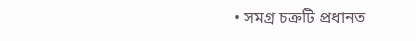• সমগ্র চক্রটি প্রধানত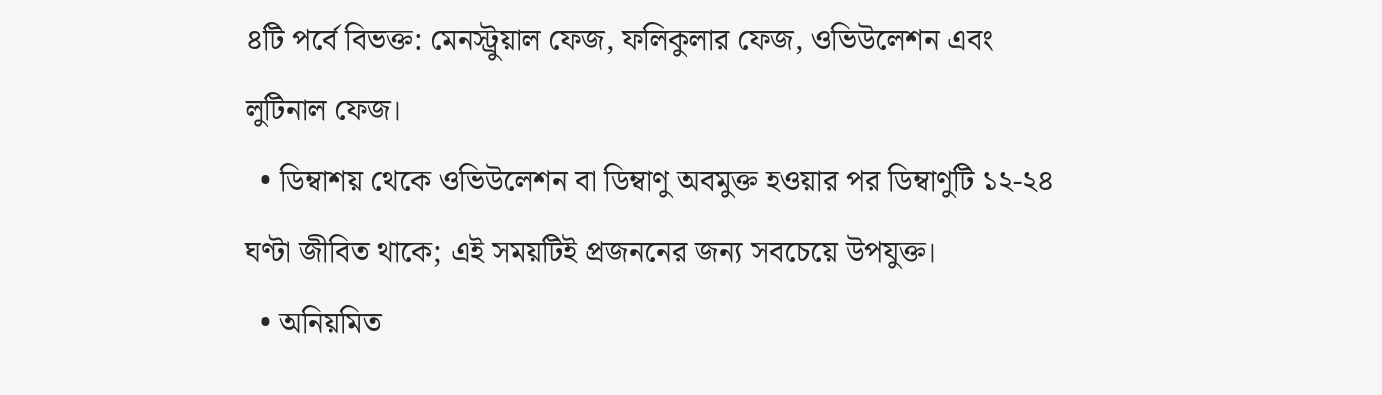৪টি পর্বে বিভক্ত: মেনস্ট্রুয়াল ফেজ, ফলিকুলার ফেজ, ওভিউলেশন এবং লুটিনাল ফেজ।
  • ডিম্বাশয় থেকে ওভিউলেশন বা ডিম্বাণু অবমুক্ত হওয়ার পর ডিম্বাণুটি ১২-২৪ ঘণ্টা জীবিত থাকে; এই সময়টিই প্রজননের জন্য সবচেয়ে উপযুক্ত।
  • অনিয়মিত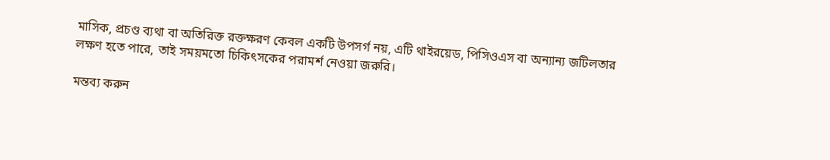মাসিক, প্রচণ্ড ব্যথা বা অতিরিক্ত রক্তক্ষরণ কেবল একটি উপসর্গ নয়, এটি থাইরয়েড, পিসিওএস বা অন্যান্য জটিলতার লক্ষণ হতে পারে, তাই সময়মতো চিকিৎসকের পরামর্শ নেওয়া জরুরি।

মন্তব্য করুন